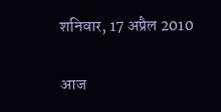शनिवार, 17 अप्रैल 2010

आज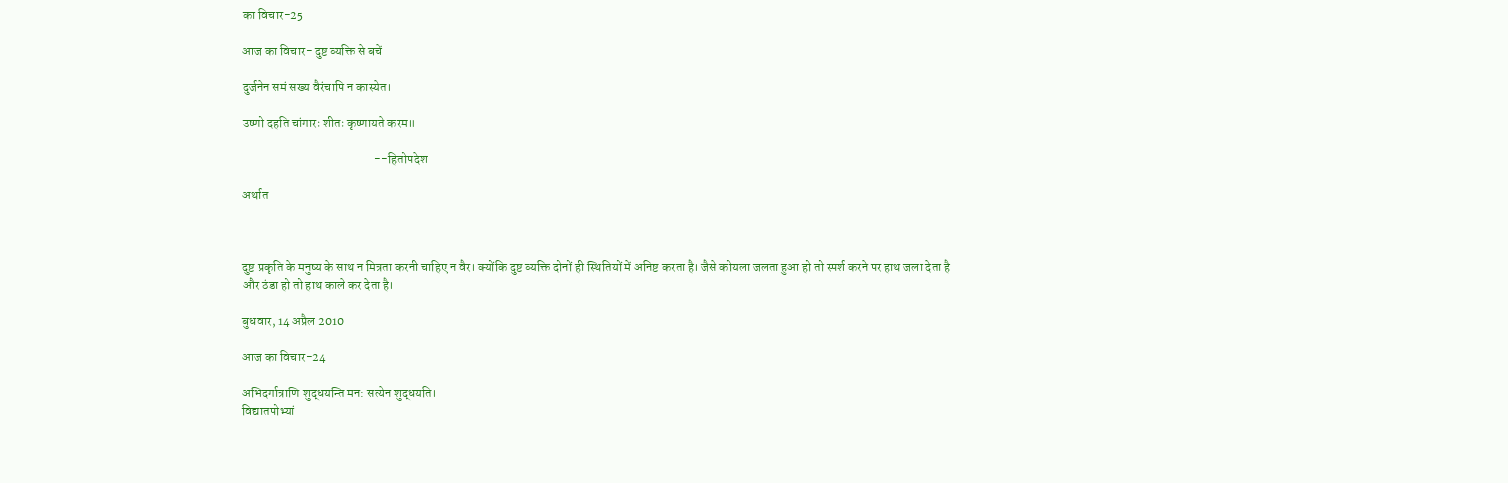का विचार-25

आज का विचार- दुष्ट व्यक्ति से बचें

दुर्जनेन समं सख्य वैरंचापि न कास्येत।

उष्णो दहति चांगारः शीतः कृष्णायते करम॥

                                                    --हितोपदेश

अर्थात



दुष्ट प्रकृति के मनुष्य के साथ न मित्रता करनी चाहिए न वैर। क्योंकि दुष्ट व्यक्ति दोनों ही स्थितियों में अनिष्ट करता है। जैसे कोयला जलता हुआ हो तो स्पर्श करने पर हाथ जला देता है और ठंडा हो तो हाथ काले कर देता है।

बुधवार, 14 अप्रैल 2010

आज का विचार-24

अभिदर्गात्राणि शुद्धयन्ति मन: सत्येन शुद्धयति।
विद्यातपोभ्यां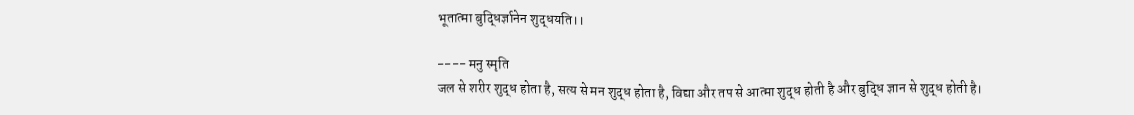भूतात्मा बुद्धिर्ज्ञानेन शुद्धयति।।

---- मनु स्मृति
जल से शरीर शुद्ध होता है, सत्य से मन शुद्ध होता है, विद्या और तप से आत्मा शुद्ध होती है और बुद्धि ज्ञान से शुद्ध होती है।